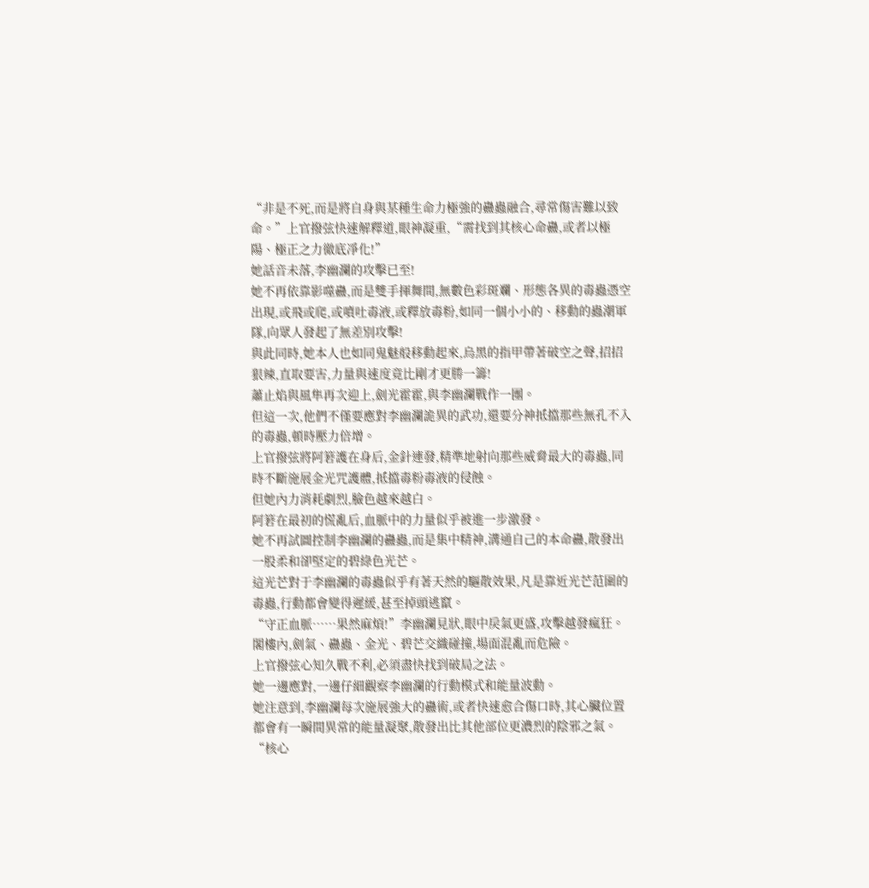“非是不死,而是將自身與某種生命力極強的蠱蟲融合,尋常傷害難以致命。”上官撥弦快速解釋道,眼神凝重,“需找到其核心命蠱,或者以極陽、極正之力徹底凈化!”
她話音未落,李幽瀾的攻擊已至!
她不再依靠影噬蠱,而是雙手揮舞間,無數色彩斑斕、形態各異的毒蟲憑空出現,或飛或爬,或噴吐毒液,或釋放毒粉,如同一個小小的、移動的蟲潮軍隊,向眾人發起了無差別攻擊!
與此同時,她本人也如同鬼魅般移動起來,烏黑的指甲帶著破空之聲,招招狠辣,直取要害,力量與速度竟比剛才更勝一籌!
蕭止焰與風隼再次迎上,劍光霍霍,與李幽瀾戰作一團。
但這一次,他們不僅要應對李幽瀾詭異的武功,還要分神抵擋那些無孔不入的毒蟲,頓時壓力倍增。
上官撥弦將阿箬護在身后,金針連發,精準地射向那些威脅最大的毒蟲,同時不斷施展金光咒護體,抵擋毒粉毒液的侵蝕。
但她內力消耗劇烈,臉色越來越白。
阿箬在最初的慌亂后,血脈中的力量似乎被進一步激發。
她不再試圖控制李幽瀾的蠱蟲,而是集中精神,溝通自己的本命蠱,散發出一股柔和卻堅定的碧綠色光芒。
這光芒對于李幽瀾的毒蟲似乎有著天然的驅散效果,凡是靠近光芒范圍的毒蟲,行動都會變得遲緩,甚至掉頭逃竄。
“守正血脈……果然麻煩!”李幽瀾見狀,眼中戾氣更盛,攻擊越發瘋狂。
閣樓內,劍氣、蠱蟲、金光、碧芒交織碰撞,場面混亂而危險。
上官撥弦心知久戰不利,必須盡快找到破局之法。
她一邊應對,一邊仔細觀察李幽瀾的行動模式和能量波動。
她注意到,李幽瀾每次施展強大的蠱術,或者快速愈合傷口時,其心臟位置都會有一瞬間異常的能量凝聚,散發出比其他部位更濃烈的陰邪之氣。
“核心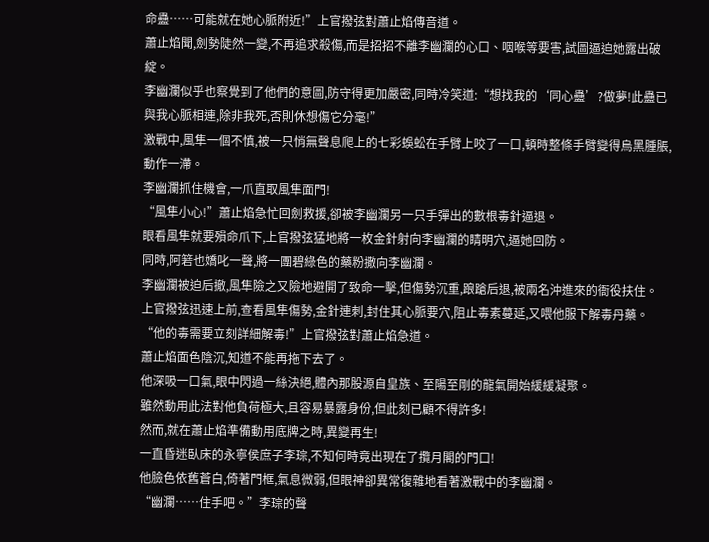命蠱……可能就在她心脈附近!”上官撥弦對蕭止焰傳音道。
蕭止焰聞,劍勢陡然一變,不再追求殺傷,而是招招不離李幽瀾的心口、咽喉等要害,試圖逼迫她露出破綻。
李幽瀾似乎也察覺到了他們的意圖,防守得更加嚴密,同時冷笑道:“想找我的‘同心蠱’?做夢!此蠱已與我心脈相連,除非我死,否則休想傷它分毫!”
激戰中,風隼一個不慎,被一只悄無聲息爬上的七彩蜈蚣在手臂上咬了一口,頓時整條手臂變得烏黑腫脹,動作一滯。
李幽瀾抓住機會,一爪直取風隼面門!
“風隼小心!”蕭止焰急忙回劍救援,卻被李幽瀾另一只手彈出的數根毒針逼退。
眼看風隼就要殞命爪下,上官撥弦猛地將一枚金針射向李幽瀾的睛明穴,逼她回防。
同時,阿箬也嬌叱一聲,將一團碧綠色的藥粉撒向李幽瀾。
李幽瀾被迫后撤,風隼險之又險地避開了致命一擊,但傷勢沉重,踉蹌后退,被兩名沖進來的衙役扶住。
上官撥弦迅速上前,查看風隼傷勢,金針連刺,封住其心脈要穴,阻止毒素蔓延,又喂他服下解毒丹藥。
“他的毒需要立刻詳細解毒!”上官撥弦對蕭止焰急道。
蕭止焰面色陰沉,知道不能再拖下去了。
他深吸一口氣,眼中閃過一絲決絕,體內那股源自皇族、至陽至剛的龍氣開始緩緩凝聚。
雖然動用此法對他負荷極大,且容易暴露身份,但此刻已顧不得許多!
然而,就在蕭止焰準備動用底牌之時,異變再生!
一直昏迷臥床的永寧侯庶子李琮,不知何時竟出現在了攬月閣的門口!
他臉色依舊蒼白,倚著門框,氣息微弱,但眼神卻異常復雜地看著激戰中的李幽瀾。
“幽瀾……住手吧。”李琮的聲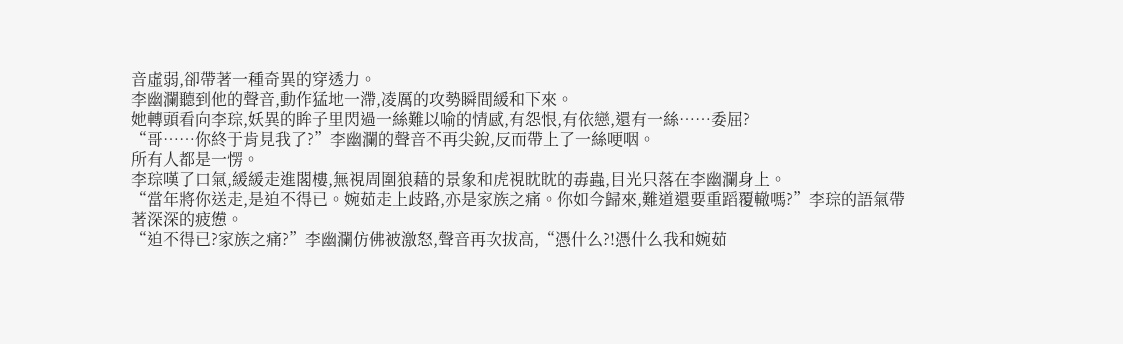音虛弱,卻帶著一種奇異的穿透力。
李幽瀾聽到他的聲音,動作猛地一滯,凌厲的攻勢瞬間緩和下來。
她轉頭看向李琮,妖異的眸子里閃過一絲難以喻的情感,有怨恨,有依戀,還有一絲……委屈?
“哥……你終于肯見我了?”李幽瀾的聲音不再尖銳,反而帶上了一絲哽咽。
所有人都是一愣。
李琮嘆了口氣,緩緩走進閣樓,無視周圍狼藉的景象和虎視眈眈的毒蟲,目光只落在李幽瀾身上。
“當年將你送走,是迫不得已。婉茹走上歧路,亦是家族之痛。你如今歸來,難道還要重蹈覆轍嗎?”李琮的語氣帶著深深的疲憊。
“迫不得已?家族之痛?”李幽瀾仿佛被激怒,聲音再次拔高,“憑什么?!憑什么我和婉茹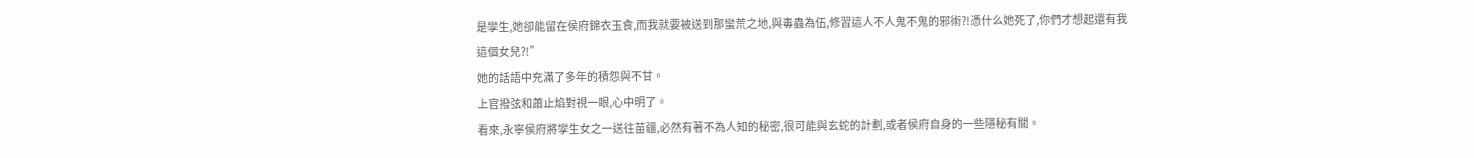是孿生,她卻能留在侯府錦衣玉食,而我就要被送到那蠻荒之地,與毒蟲為伍,修習這人不人鬼不鬼的邪術?!憑什么她死了,你們才想起還有我這個女兒?!”
她的話語中充滿了多年的積怨與不甘。
上官撥弦和蕭止焰對視一眼,心中明了。
看來,永寧侯府將孿生女之一送往苗疆,必然有著不為人知的秘密,很可能與玄蛇的計劃,或者侯府自身的一些隱秘有關。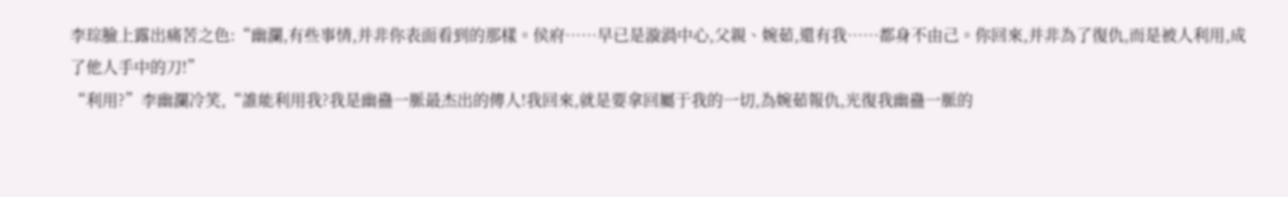李琮臉上露出痛苦之色:“幽瀾,有些事情,并非你表面看到的那樣。侯府……早已是漩渦中心,父親、婉茹,還有我……都身不由己。你回來,并非為了復仇,而是被人利用,成了他人手中的刀!”
“利用?”李幽瀾冷笑,“誰能利用我?我是幽蠱一脈最杰出的傳人!我回來,就是要拿回屬于我的一切,為婉茹報仇,光復我幽蠱一脈的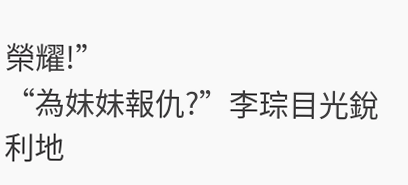榮耀!”
“為妹妹報仇?”李琮目光銳利地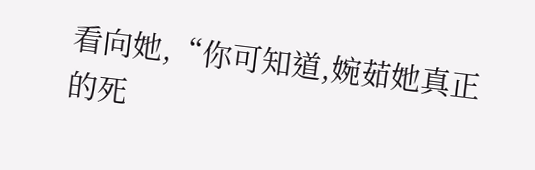看向她,“你可知道,婉茹她真正的死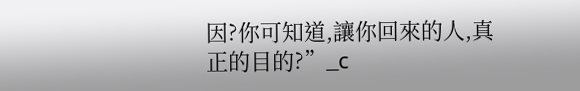因?你可知道,讓你回來的人,真正的目的?”_c